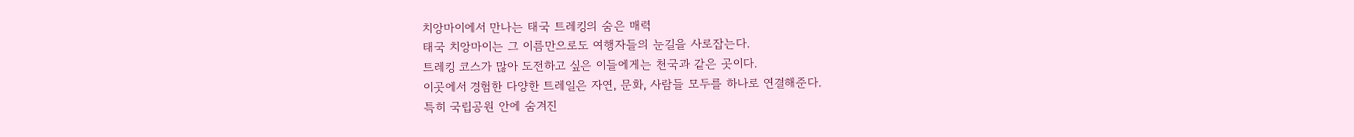치앙마이에서 만나는 태국 트레킹의 숨은 매력
태국 치앙마이는 그 이름만으로도 여행자들의 눈길을 사로잡는다.
트레킹 코스가 많아 도전하고 싶은 이들에게는 천국과 같은 곳이다.
이곳에서 경험한 다양한 트레일은 자연, 문화, 사람들 모두를 하나로 연결해준다.
특히 국립공원 안에 숨겨진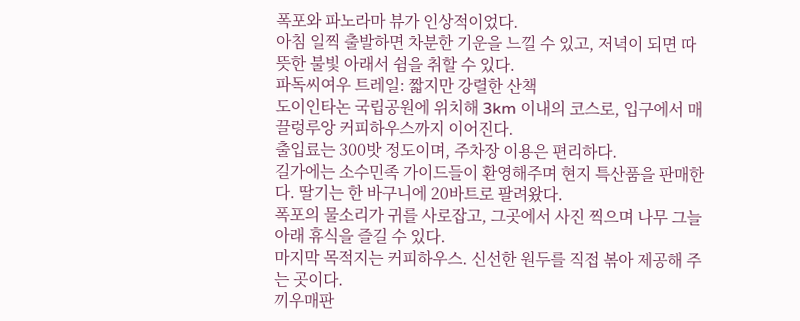폭포와 파노라마 뷰가 인상적이었다.
아침 일찍 출발하면 차분한 기운을 느낄 수 있고, 저녁이 되면 따뜻한 불빛 아래서 쉼을 취할 수 있다.
파독씨여우 트레일: 짧지만 강렬한 산책
도이인타논 국립공원에 위치해 3km 이내의 코스로, 입구에서 매끌렁루앙 커피하우스까지 이어진다.
출입료는 300밧 정도이며, 주차장 이용은 편리하다.
길가에는 소수민족 가이드들이 환영해주며 현지 특산품을 판매한다. 딸기는 한 바구니에 20바트로 팔려왔다.
폭포의 물소리가 귀를 사로잡고, 그곳에서 사진 찍으며 나무 그늘 아래 휴식을 즐길 수 있다.
마지막 목적지는 커피하우스. 신선한 원두를 직접 볶아 제공해 주는 곳이다.
끼우매판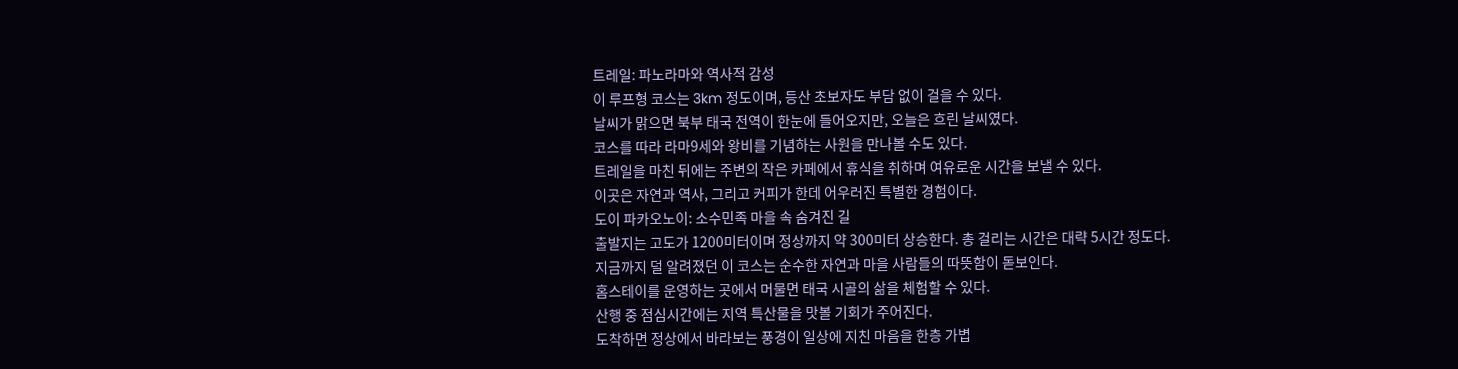트레일: 파노라마와 역사적 감성
이 루프형 코스는 3km 정도이며, 등산 초보자도 부담 없이 걸을 수 있다.
날씨가 맑으면 북부 태국 전역이 한눈에 들어오지만, 오늘은 흐린 날씨였다.
코스를 따라 라마9세와 왕비를 기념하는 사원을 만나볼 수도 있다.
트레일을 마친 뒤에는 주변의 작은 카페에서 휴식을 취하며 여유로운 시간을 보낼 수 있다.
이곳은 자연과 역사, 그리고 커피가 한데 어우러진 특별한 경험이다.
도이 파카오노이: 소수민족 마을 속 숨겨진 길
출발지는 고도가 1200미터이며 정상까지 약 300미터 상승한다. 총 걸리는 시간은 대략 5시간 정도다.
지금까지 덜 알려졌던 이 코스는 순수한 자연과 마을 사람들의 따뜻함이 돋보인다.
홈스테이를 운영하는 곳에서 머물면 태국 시골의 삶을 체험할 수 있다.
산행 중 점심시간에는 지역 특산물을 맛볼 기회가 주어진다.
도착하면 정상에서 바라보는 풍경이 일상에 지친 마음을 한층 가볍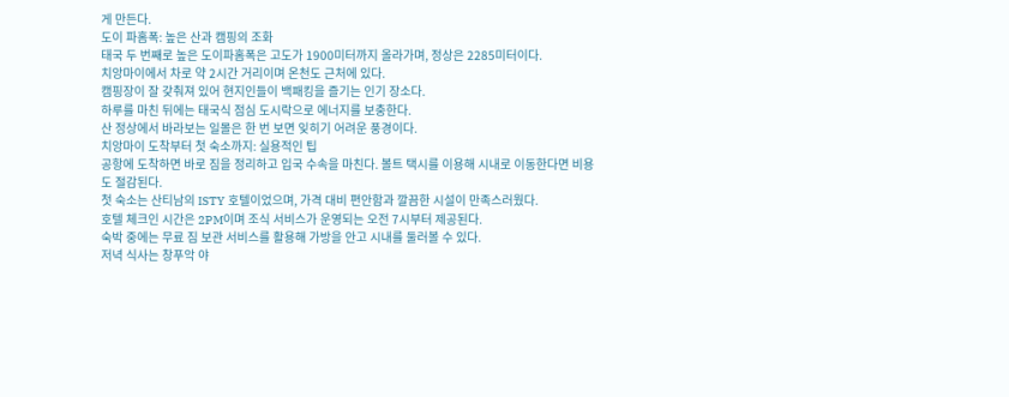게 만든다.
도이 파홈폭: 높은 산과 캠핑의 조화
태국 두 번째로 높은 도이파홈폭은 고도가 1900미터까지 올라가며, 정상은 2285미터이다.
치앙마이에서 차로 약 2시간 거리이며 온천도 근처에 있다.
캠핑장이 잘 갖춰져 있어 현지인들이 백패킹을 즐기는 인기 장소다.
하루를 마친 뒤에는 태국식 점심 도시락으로 에너지를 보충한다.
산 정상에서 바라보는 일몰은 한 번 보면 잊히기 어려운 풍경이다.
치앙마이 도착부터 첫 숙소까지: 실용적인 팁
공항에 도착하면 바로 짐을 정리하고 입국 수속을 마친다. 볼트 택시를 이용해 시내로 이동한다면 비용도 절감된다.
첫 숙소는 산티남의 ISTY 호텔이었으며, 가격 대비 편안함과 깔끔한 시설이 만족스러웠다.
호텔 체크인 시간은 2PM이며 조식 서비스가 운영되는 오전 7시부터 제공된다.
숙박 중에는 무료 짐 보관 서비스를 활용해 가방을 안고 시내를 둘러볼 수 있다.
저녁 식사는 창푸악 야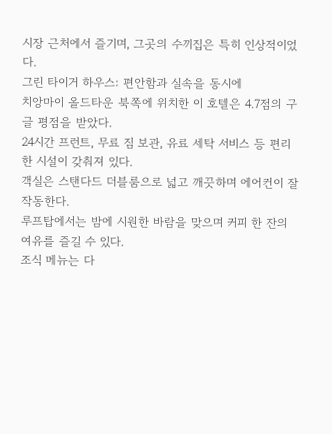시장 근처에서 즐기며, 그곳의 수끼집은 특히 인상적이었다.
그린 타이거 하우스: 편안함과 실속을 동시에
치앙마이 올드타운 북쪽에 위치한 이 호텔은 4.7점의 구글 평점을 받았다.
24시간 프런트, 무료 짐 보관, 유료 세탁 서비스 등 편리한 시설이 갖춰져 있다.
객실은 스탠다드 더블룸으로 넓고 깨끗하며 에어컨이 잘 작동한다.
루프탑에서는 밤에 시원한 바람을 맞으며 커피 한 잔의 여유를 즐길 수 있다.
조식 메뉴는 다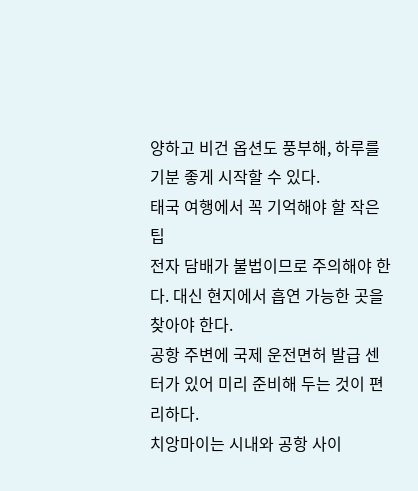양하고 비건 옵션도 풍부해, 하루를 기분 좋게 시작할 수 있다.
태국 여행에서 꼭 기억해야 할 작은 팁
전자 담배가 불법이므로 주의해야 한다. 대신 현지에서 흡연 가능한 곳을 찾아야 한다.
공항 주변에 국제 운전면허 발급 센터가 있어 미리 준비해 두는 것이 편리하다.
치앙마이는 시내와 공항 사이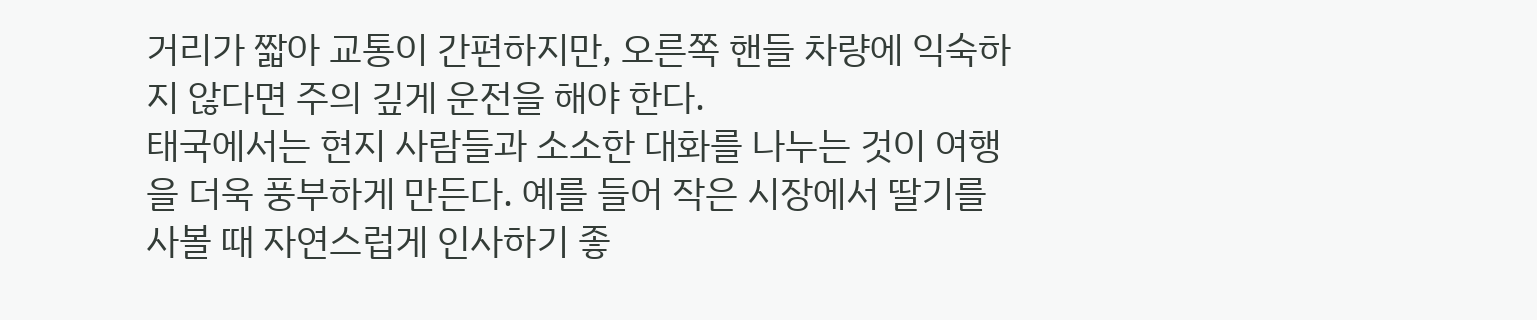거리가 짧아 교통이 간편하지만, 오른쪽 핸들 차량에 익숙하지 않다면 주의 깊게 운전을 해야 한다.
태국에서는 현지 사람들과 소소한 대화를 나누는 것이 여행을 더욱 풍부하게 만든다. 예를 들어 작은 시장에서 딸기를 사볼 때 자연스럽게 인사하기 좋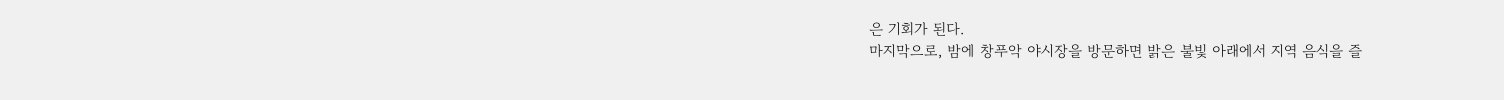은 기회가 된다.
마지막으로, 밤에 창푸악 야시장을 방문하면 밝은 불빛 아래에서 지역 음식을 즐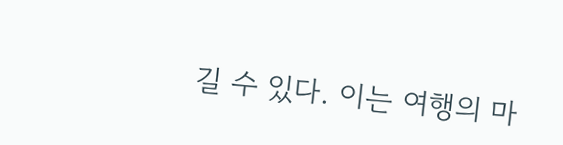길 수 있다. 이는 여행의 마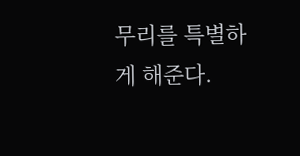무리를 특별하게 해준다.